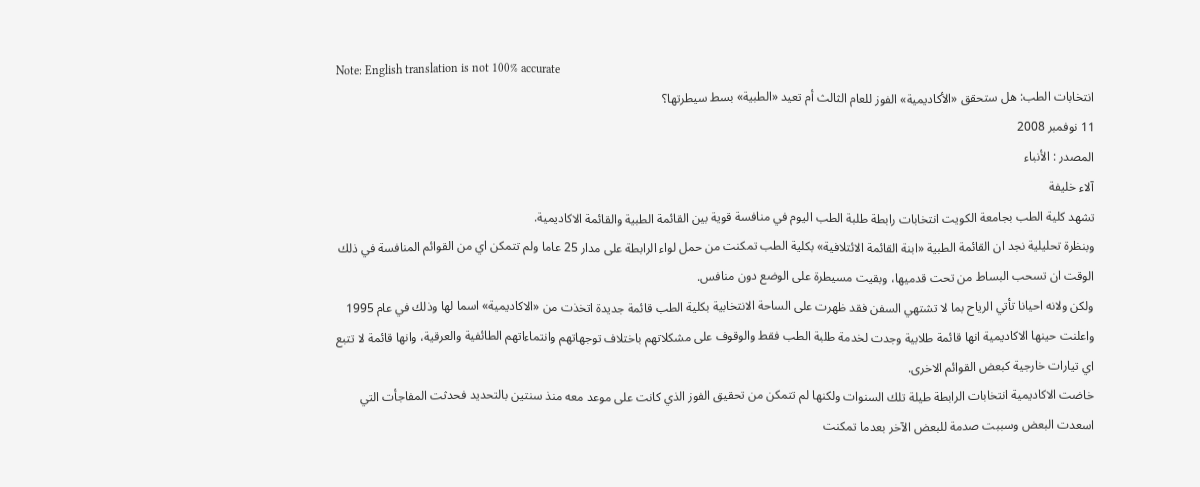Note: English translation is not 100% accurate
انتخابات الطب: هل ستحقق «الأكاديمية» الفوز للعام الثالث أم تعيد «الطبية» بسط سيطرتها؟
11 نوفمبر 2008
المصدر : الأنباء
آلاء خليفة
تشهد كلية الطب بجامعة الكويت انتخابات رابطة طلبة الطب اليوم في منافسة قوية بين القائمة الطبية والقائمة الاكاديمية.
وبنظرة تحليلية نجد ان القائمة الطبية «ابنة القائمة الائتلافية» بكلية الطب تمكنت من حمل لواء الرابطة على مدار 25 عاما ولم تتمكن اي من القوائم المنافسة في ذلك الوقت ان تسحب البساط من تحت قدميها، وبقيت مسيطرة على الوضع دون منافس.
ولكن ولانه احيانا تأتي الرياح بما لا تشتهي السفن فقد ظهرت على الساحة الانتخابية بكلية الطب قائمة جديدة اتخذت من «الاكاديمية» اسما لها وذلك في عام 1995 واعلنت حينها الاكاديمية انها قائمة طلابية وجدت لخدمة طلبة الطب فقط والوقوف على مشكلاتهم باختلاف توجهاتهم وانتماءاتهم الطائفية والعرقية، وانها قائمة لا تتبع اي تيارات خارجية كبعض القوائم الاخرى.
خاضت الاكاديمية انتخابات الرابطة طيلة تلك السنوات ولكنها لم تتمكن من تحقيق الفوز الذي كانت على موعد معه منذ سنتين بالتحديد فحدثت المفاجأت التي اسعدت البعض وسببت صدمة للبعض الآخر بعدما تمكنت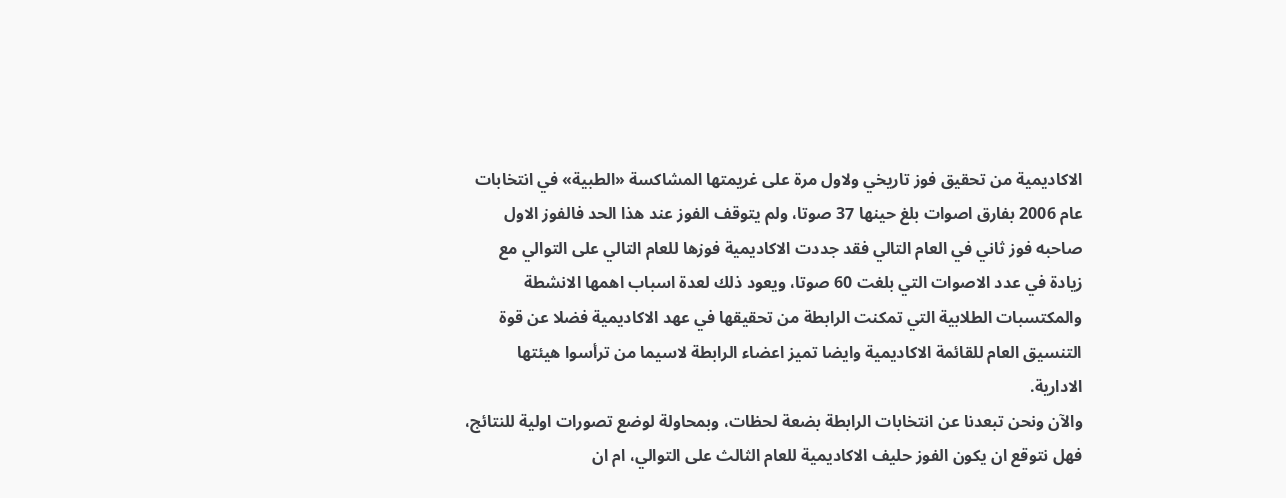الاكاديمية من تحقيق فوز تاريخي ولاول مرة على غريمتها المشاكسة «الطبية» في انتخابات عام 2006 بفارق اصوات بلغ حينها 37 صوتا، ولم يتوقف الفوز عند هذا الحد فالفوز الاول صاحبه فوز ثاني في العام التالي فقد جددت الاكاديمية فوزها للعام التالي على التوالي مع زيادة في عدد الاصوات التي بلغت 60 صوتا، ويعود ذلك لعدة اسباب اهمها الانشطة والمكتسبات الطلابية التي تمكنت الرابطة من تحقيقها في عهد الاكاديمية فضلا عن قوة التنسيق العام للقائمة الاكاديمية وايضا تميز اعضاء الرابطة لاسيما من ترأسوا هيئتها الادارية.
والآن ونحن تبعدنا عن انتخابات الرابطة بضعة لحظات، وبمحاولة لوضع تصورات اولية للنتائج، فهل نتوقع ان يكون الفوز حليف الاكاديمية للعام الثالث على التوالي، ام ان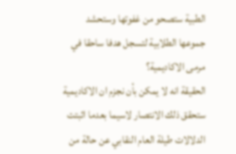الطبية ستصحو من غفوتها وستحشد جموعها الطلابية لتسجل هدفا ساحقا في مرمى الاكاديمية؟
الحقيقة انه لا يمكن بأن نجزم ان الاكاديمية ستحقق ذلك الانتصار لاسيما بعدما اثبتت الدلالات طيلة العام النقابي عن حالة من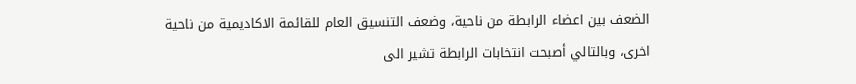الضعف بين اعضاء الرابطة من ناحية، وضعف التنسيق العام للقائمة الاكاديمية من ناحية اخرى، وبالتالي أصبحت انتخابات الرابطة تشير الى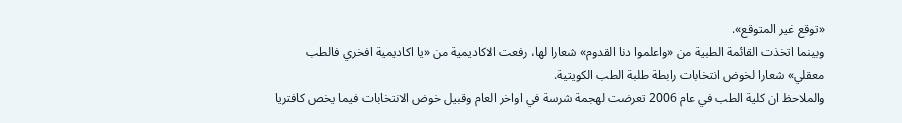«توقع غير المتوقع».
وبينما اتخذت القائمة الطبية من «واعلموا دنا القدوم» شعارا لها، رفعت الاكاديمية من «يا اكاديمية افخري فالطب معقلي» شعارا لخوض انتخابات رابطة طلبة الطب الكويتية.
والملاحظ ان كلية الطب في عام 2006 تعرضت لهجمة شرسة في اواخر العام وقبيل خوض الانتخابات فيما يخص كافتريا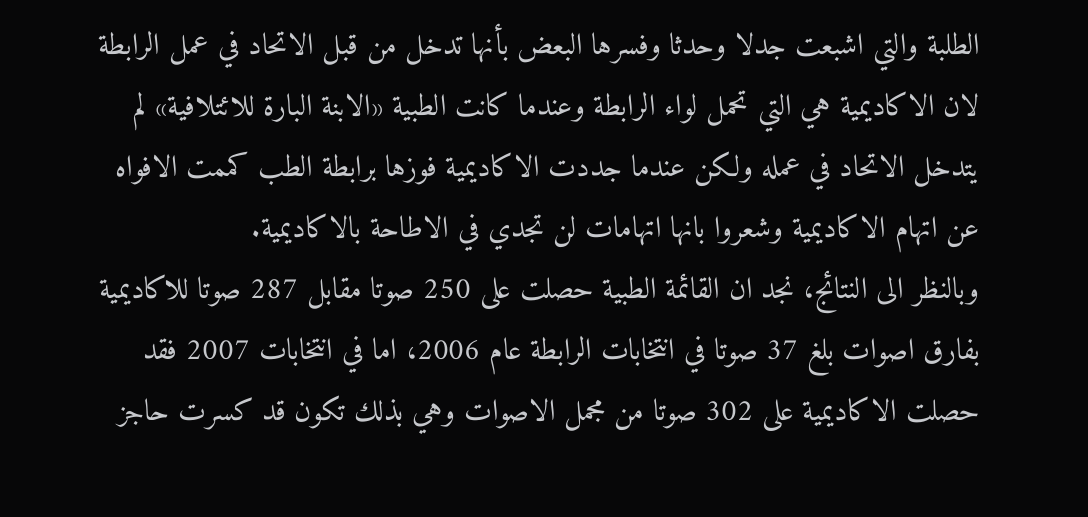الطلبة والتي اشبعت جدلا وحدثا وفسرها البعض بأنها تدخل من قبل الاتحاد في عمل الرابطة لان الاكاديمية هي التي تحمل لواء الرابطة وعندما كانت الطبية «الابنة البارة للائتلافية» لم يتدخل الاتحاد في عمله ولكن عندما جددت الاكاديمية فوزها برابطة الطب كممت الافواه عن اتهام الاكاديمية وشعروا بانها اتهامات لن تجدي في الاطاحة بالاكاديمية.
وبالنظر الى النتائج، نجد ان القائمة الطبية حصلت على 250 صوتا مقابل 287 صوتا للاكاديمية بفارق اصوات بلغ 37 صوتا في انتخابات الرابطة عام 2006، اما في انتخابات 2007 فقد حصلت الاكاديمية على 302 صوتا من مجمل الاصوات وهي بذلك تكون قد كسرت حاجز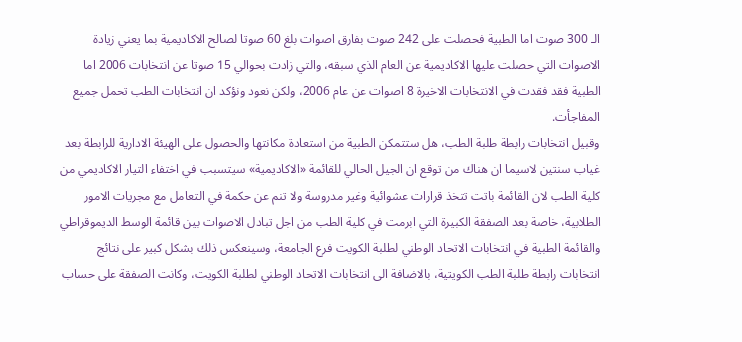الـ 300 صوت اما الطبية فحصلت على 242 صوت بفارق اصوات بلغ 60 صوتا لصالح الاكاديمية بما يعني زيادة الاصوات التي حصلت عليها الاكاديمية عن العام الذي سبقه، والتي زادت بحوالي 15 صوتا عن انتخابات 2006 اما الطبية فقد فقدت في الانتخابات الاخيرة 8 اصوات عن عام 2006، ولكن نعود ونؤكد ان انتخابات الطب تحمل جميع المفاجأت.
وقبيل انتخابات رابطة طلبة الطب، هل ستتمكن الطبية من استعادة مكانتها والحصول على الهيئة الادارية للرابطة بعد غياب سنتين لاسيما ان هناك من توقع ان الجيل الحالي للقائمة «الاكاديمية» سيتسبب في اختفاء التيار الاكاديمي من كلية الطب لان القائمة باتت تتخذ قرارات عشوائية وغير مدروسة ولا تنم عن حكمة في التعامل مع مجريات الامور الطلابية، خاصة بعد الصفقة الكبيرة التي ابرمت في كلية الطب من اجل تبادل الاصوات بين قائمة الوسط الديموقراطي والقائمة الطبية في انتخابات الاتحاد الوطني لطلبة الكويت فرع الجامعة، وسينعكس ذلك بشكل كبير على نتائج انتخابات رابطة طلبة الطب الكويتية، بالاضافة الى انتخابات الاتحاد الوطني لطلبة الكويت، وكانت الصفقة على حساب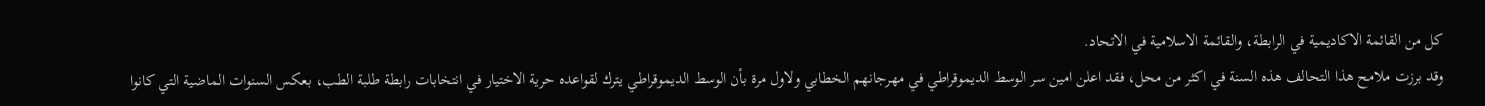كل من القائمة الاكاديمية في الرابطة، والقائمة الاسلامية في الاتحاد.
وقد برزت ملامح هذا التحالف هذه السنة في اكثر من محل، فقد اعلن امين سر الوسط الديموقراطي في مهرجانهم الخطابي ولاول مرة بأن الوسط الديموقراطي يترك لقواعده حرية الاختيار في انتخابات رابطة طلبة الطب، بعكس السنوات الماضية التي كانوا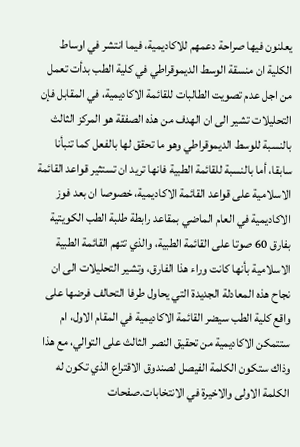يعلنون فيها صراحة دعمهم للاكاديمية، فيما انتشر في اوساط الكلية ان منسقة الوسط الديموقراطي في كلية الطب بدأت تعمل من اجل عدم تصويت الطالبات للقائمة الاكاديمية، في المقابل فإن التحليلات تشير الى ان الهدف من هذه الصفقة هو المركز الثالث بالنسبة للوسط الديموقراطي وهو ما تحقق لها بالفعل كما تنبأنا سابقا، أما بالنسبة للقائمة الطبية فانها تريد ان تستثير قواعد القائمة الاسلامية على قواعد القائمة الاكاديمية، خصوصا ان بعد فوز الاكاديمية في العام الماضي بمقاعد رابطة طلبة الطب الكويتية بفارق 60 صوتا على القائمة الطبية، والذي تتهم القائمة الطبية الاسلامية بأنها كانت وراء هذا الفارق، وتشير التحليلات الى ان نجاح هذه المعادلة الجديدة التي يحاول طرفا التحالف فرضها على واقع كلية الطب سيضر القائمة الاكاديمية في المقام الاول، ام ستتمكن الاكاديمية من تحقيق النصر الثالث على التوالي، مع هذا وذاك ستكون الكلمة الفيصل لصندوق الاقتراع الذي تكون له الكلمة الاولى والاخيرة في الانتخابات.صفحات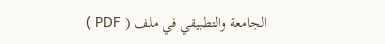الجامعة والتطبيقي في ملف ( PDF )